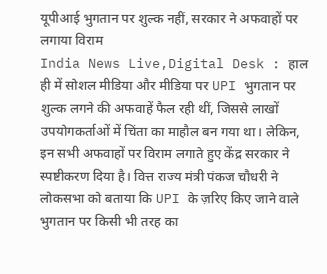यूपीआई भुगतान पर शुल्क नहीं, सरकार ने अफवाहों पर लगाया विराम
India News Live,Digital Desk : हाल ही में सोशल मीडिया और मीडिया पर UPI भुगतान पर शुल्क लगने की अफवाहें फैल रही थीं, जिससे लाखों उपयोगकर्ताओं में चिंता का माहौल बन गया था। लेकिन, इन सभी अफवाहों पर विराम लगाते हुए केंद्र सरकार ने स्पष्टीकरण दिया है। वित्त राज्य मंत्री पंकज चौधरी ने लोकसभा को बताया कि UPI के ज़रिए किए जाने वाले भुगतान पर किसी भी तरह का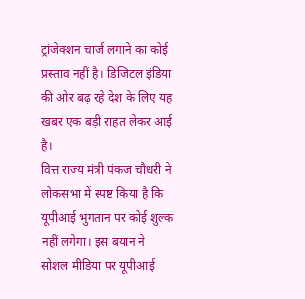ट्रांजेक्शन चार्ज लगाने का कोई प्रस्ताव नहीं है। डिजिटल इंडिया की ओर बढ़ रहे देश के लिए यह खबर एक बड़ी राहत लेकर आई है।
वित्त राज्य मंत्री पंकज चौधरी ने लोकसभा में स्पष्ट किया है कि यूपीआई भुगतान पर कोई शुल्क नहीं लगेगा। इस बयान ने सोशल मीडिया पर यूपीआई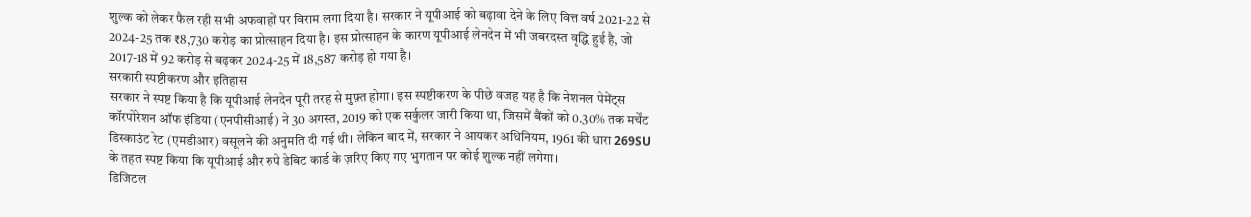शुल्क को लेकर फैल रही सभी अफवाहों पर विराम लगा दिया है। सरकार ने यूपीआई को बढ़ावा देने के लिए वित्त वर्ष 2021-22 से 2024-25 तक ₹8,730 करोड़ का प्रोत्साहन दिया है। इस प्रोत्साहन के कारण यूपीआई लेनदेन में भी जबरदस्त वृद्धि हुई है, जो 2017-18 में 92 करोड़ से बढ़कर 2024-25 में 18,587 करोड़ हो गया है।
सरकारी स्पष्टीकरण और इतिहास
सरकार ने स्पष्ट किया है कि यूपीआई लेनदेन पूरी तरह से मुफ़्त होगा। इस स्पष्टीकरण के पीछे वजह यह है कि नेशनल पेमेंट्स कॉरपोरेशन ऑफ इंडिया (एनपीसीआई) ने 30 अगस्त, 2019 को एक सर्कुलर जारी किया था, जिसमें बैंकों को 0.30% तक मर्चेंट डिस्काउंट रेट (एमडीआर) वसूलने की अनुमति दी गई थी। लेकिन बाद में, सरकार ने आयकर अधिनियम, 1961 की धारा 269SU के तहत स्पष्ट किया कि यूपीआई और रुपे डेबिट कार्ड के ज़रिए किए गए भुगतान पर कोई शुल्क नहीं लगेगा।
डिजिटल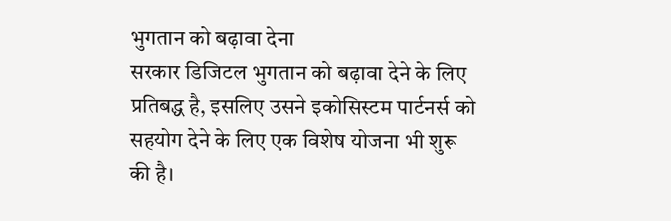भुगतान को बढ़ावा देना
सरकार डिजिटल भुगतान को बढ़ावा देने के लिए प्रतिबद्ध है, इसलिए उसने इकोसिस्टम पार्टनर्स को सहयोग देने के लिए एक विशेष योजना भी शुरू की है।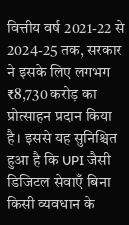वित्तीय वर्ष 2021-22 से 2024-25 तक, सरकार ने इसके लिए लगभग ₹8,730 करोड़ का प्रोत्साहन प्रदान किया है। इससे यह सुनिश्चित हुआ है कि UPI जैसी डिजिटल सेवाएँ बिना किसी व्यवधान के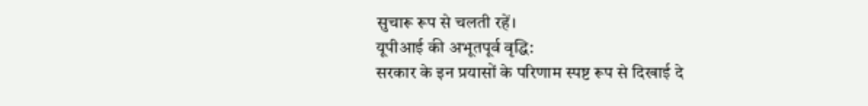सुचारू रूप से चलती रहें।
यूपीआई की अभूतपूर्व वृद्धि:
सरकार के इन प्रयासों के परिणाम स्पष्ट रूप से दिखाई दे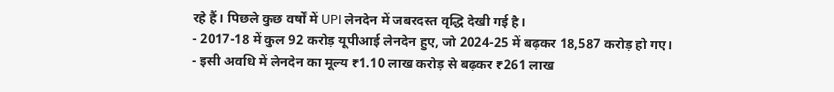रहे हैं। पिछले कुछ वर्षों में UPI लेनदेन में जबरदस्त वृद्धि देखी गई है।
- 2017-18 में कुल 92 करोड़ यूपीआई लेनदेन हुए, जो 2024-25 में बढ़कर 18,587 करोड़ हो गए।
- इसी अवधि में लेनदेन का मूल्य ₹1.10 लाख करोड़ से बढ़कर ₹261 लाख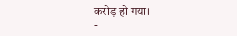करोड़ हो गया।
-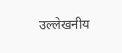उल्लेखनीय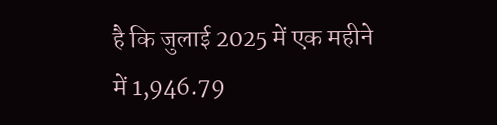है कि जुलाई 2025 में एक महीने में 1,946.79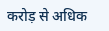करोड़ से अधिक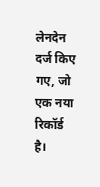लेनदेन दर्ज किए गए, जो एक नया रिकॉर्ड है।